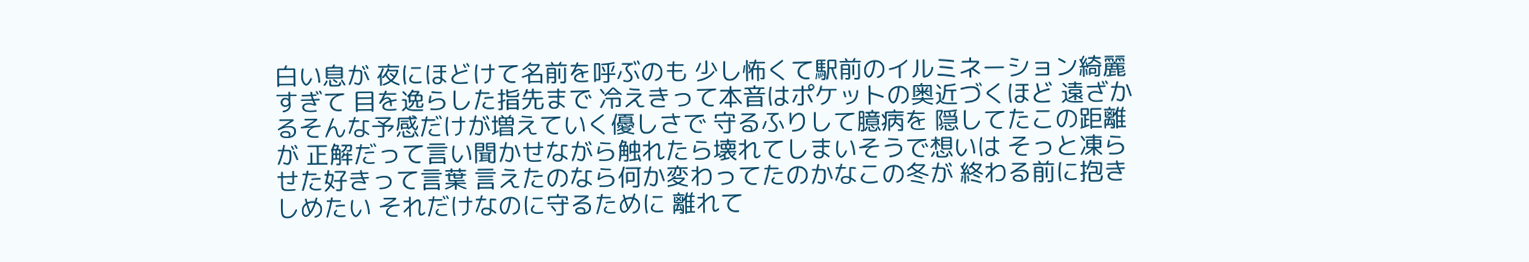白い息が 夜にほどけて名前を呼ぶのも 少し怖くて駅前のイルミネーション綺麗すぎて 目を逸らした指先まで 冷えきって本音はポケットの奥近づくほど 遠ざかるそんな予感だけが増えていく優しさで 守るふりして臆病を 隠してたこの距離が 正解だって言い聞かせながら触れたら壊れてしまいそうで想いは そっと凍らせた好きって言葉 言えたのなら何か変わってたのかなこの冬が 終わる前に抱きしめたい それだけなのに守るために 離れて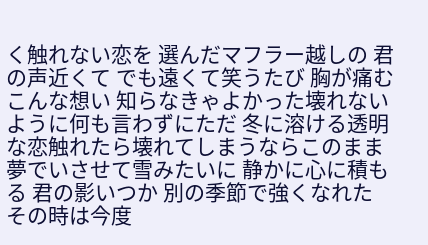く触れない恋を 選んだマフラー越しの 君の声近くて でも遠くて笑うたび 胸が痛むこんな想い 知らなきゃよかった壊れないように何も言わずにただ 冬に溶ける透明な恋触れたら壊れてしまうならこのまま 夢でいさせて雪みたいに 静かに心に積もる 君の影いつか 別の季節で強くなれた その時は今度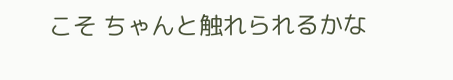こそ ちゃんと触れられるかな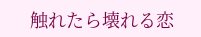触れたら壊れる恋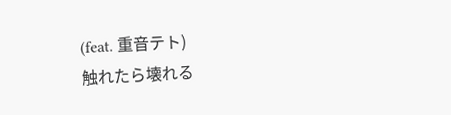(feat. 重音テト)
触れたら壊れる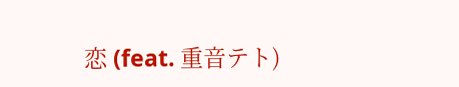恋 (feat. 重音テト)